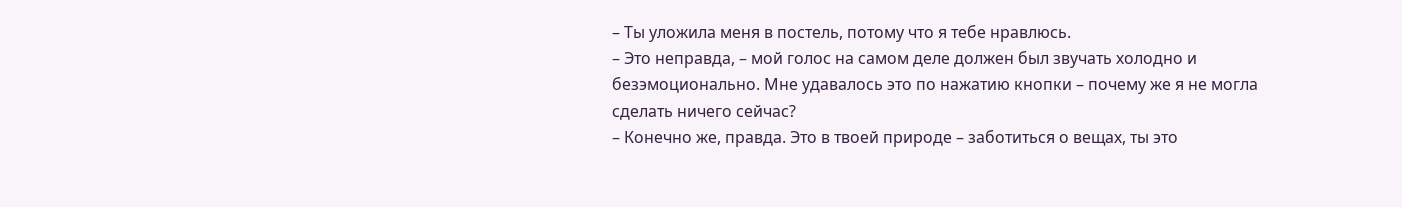– Ты уложила меня в постель, потому что я тебе нравлюсь.
– Это неправда, – мой голос на самом деле должен был звучать холодно и безэмоционально. Мне удавалось это по нажатию кнопки – почему же я не могла сделать ничего сейчас?
– Конечно же, правда. Это в твоей природе – заботиться о вещах, ты это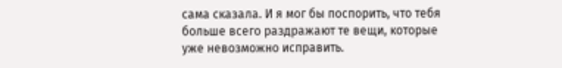сама сказала. И я мог бы поспорить, что тебя больше всего раздражают те вещи, которые уже невозможно исправить.